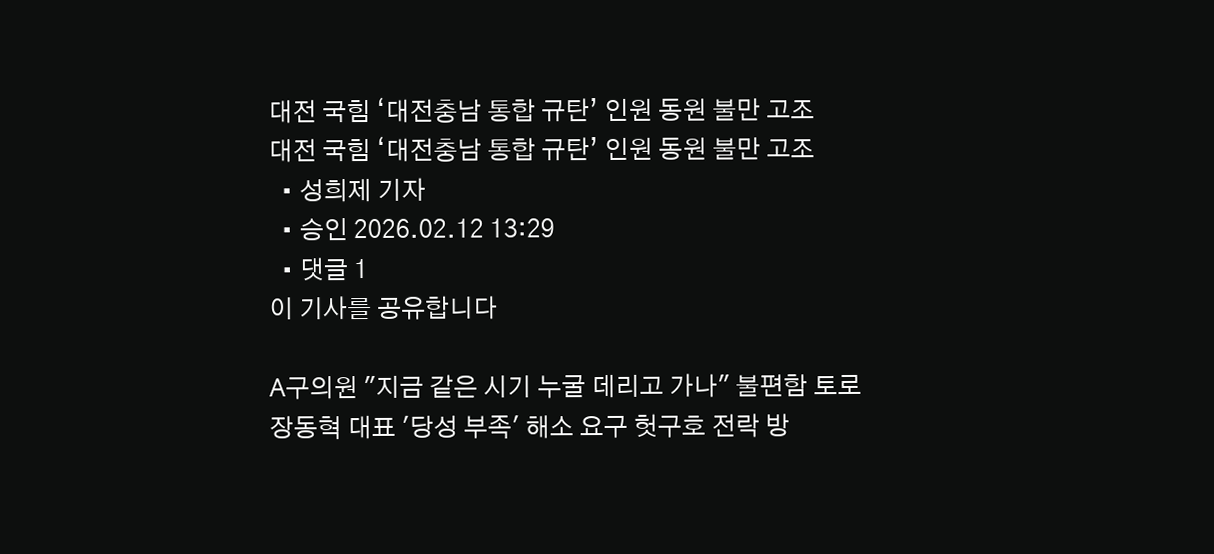대전 국힘 ‘대전충남 통합 규탄’ 인원 동원 불만 고조
대전 국힘 ‘대전충남 통합 규탄’ 인원 동원 불만 고조
  • 성희제 기자
  • 승인 2026.02.12 13:29
  • 댓글 1
이 기사를 공유합니다

A구의원 "지금 같은 시기 누굴 데리고 가나" 불편함 토로
장동혁 대표 '당성 부족' 해소 요구 헛구호 전락 방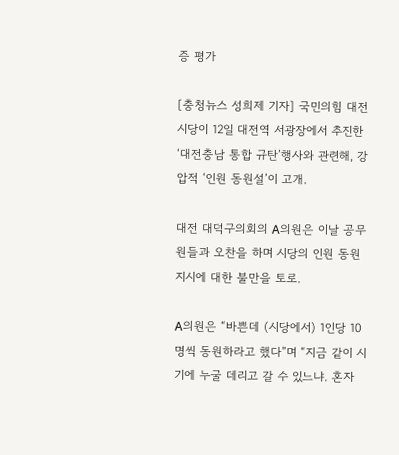증 평가

[충청뉴스 성희제 기자] 국민의힘 대전시당이 12일 대전역 서광장에서 추진한 ‘대전충남 통합 규탄’행사와 관련해, 강압적 ‘인원 동원설’이 고개.

대전 대덕구의회의 A의원은 이날 공무원들과 오찬을 하며 시당의 인원 동원 지시에 대한 불만을 토로.

A의원은 “바쁜데 (시당에서) 1인당 10명씩 동원하라고 했다”며 “지금 같이 시기에 누굴 데리고 갈 수 있느냐. 혼자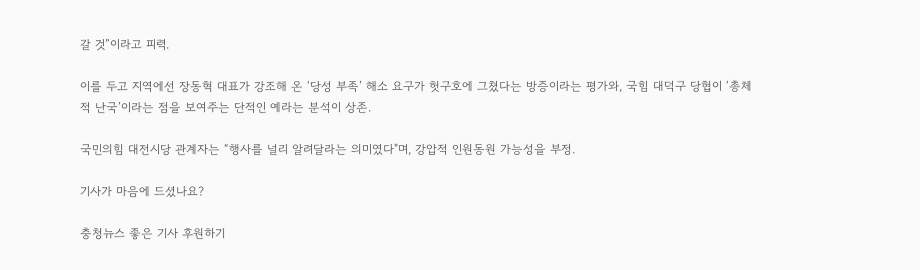갈 것”이라고 피력.

이를 두고 지역에선 장동혁 대표가 강조해 온 ‘당성 부족’ 해소 요구가 헛구호에 그쳤다는 방증이라는 평가와, 국힘 대덕구 당협이 ‘총체적 난국’이라는 점을 보여주는 단적인 예라는 분석이 상존.

국민의힘 대전시당 관계자는 “행사를 널리 알려달라는 의미였다"며, 강압적 인원동원 가능성을 부정.

기사가 마음에 드셨나요?

충청뉴스 좋은 기사 후원하기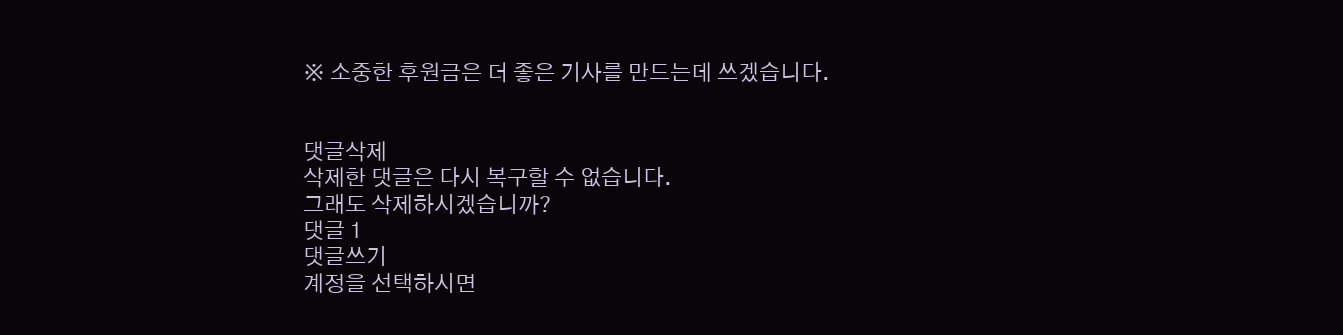※ 소중한 후원금은 더 좋은 기사를 만드는데 쓰겠습니다.


댓글삭제
삭제한 댓글은 다시 복구할 수 없습니다.
그래도 삭제하시겠습니까?
댓글 1
댓글쓰기
계정을 선택하시면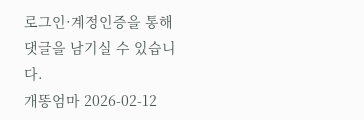로그인·계정인증을 통해
댓글을 남기실 수 있습니다.
개똥엄마 2026-02-12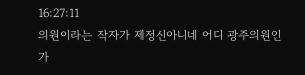16:27:11
의원이라는 작자가 제정신아니네 어디 광주의원인가